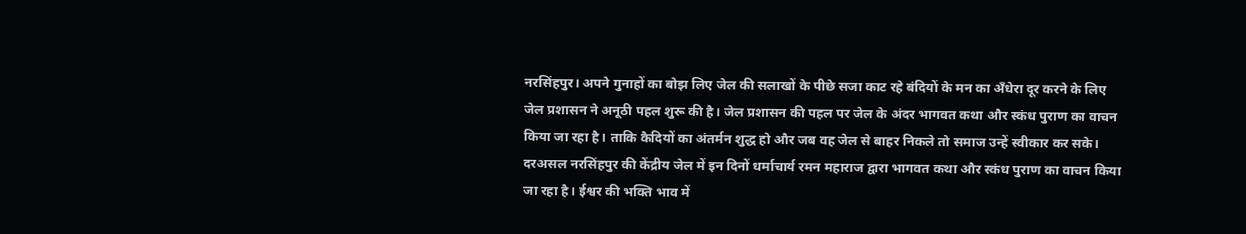नरसिंहपुर। अपने गुनाहों का बोझ लिए जेल की सलाखों के पीछे सजा काट रहे बंदियों के मन का अँधेरा दूर करने के लिए जेल प्रशासन ने अनूठी पहल शुरू की है। जेल प्रशासन की पहल पर जेल के अंदर भागवत कथा और स्कंध पुराण का वाचन किया जा रहा है। ताकि कैदियों का अंतर्मन शुद्ध हो और जब वह जेल से बाहर निकले तो समाज उन्हें स्वीकार कर सके।
दरअसल नरसिंहपुर की केंद्रीय जेल में इन दिनों धर्माचार्य रमन महाराज द्वारा भागवत कथा और स्कंध पुराण का वाचन किया जा रहा है। ईश्वर की भक्ति भाव में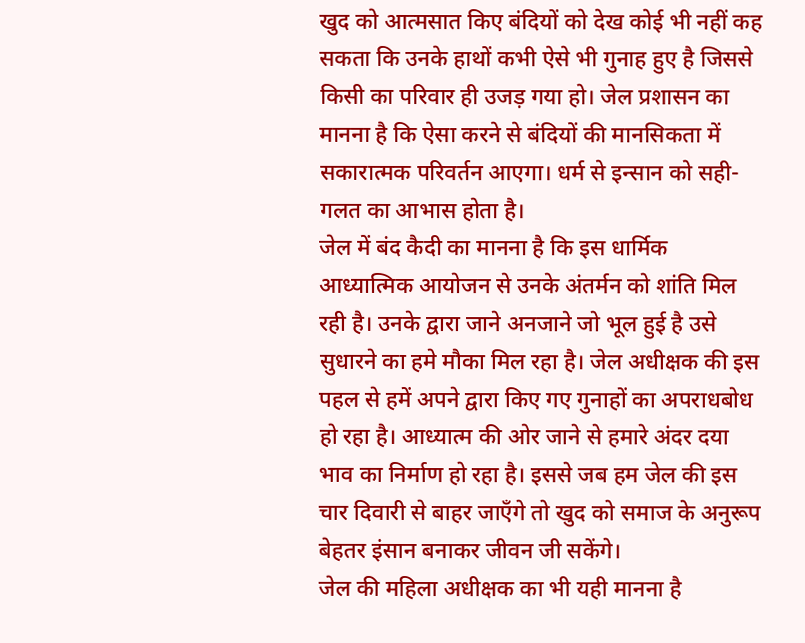खुद को आत्मसात किए बंदियों को देख कोई भी नहीं कह सकता कि उनके हाथों कभी ऐसे भी गुनाह हुए है जिससे किसी का परिवार ही उजड़ गया हो। जेल प्रशासन का मानना है कि ऐसा करने से बंदियों की मानसिकता में सकारात्मक परिवर्तन आएगा। धर्म से इन्सान को सही-गलत का आभास होता है।
जेल में बंद कैदी का मानना है कि इस धार्मिक आध्यात्मिक आयोजन से उनके अंतर्मन को शांति मिल रही है। उनके द्वारा जाने अनजाने जो भूल हुई है उसे सुधारने का हमे मौका मिल रहा है। जेल अधीक्षक की इस पहल से हमें अपने द्वारा किए गए गुनाहों का अपराधबोध हो रहा है। आध्यात्म की ओर जाने से हमारे अंदर दया भाव का निर्माण हो रहा है। इससे जब हम जेल की इस चार दिवारी से बाहर जाएँगे तो खुद को समाज के अनुरूप बेहतर इंसान बनाकर जीवन जी सकेंगे।
जेल की महिला अधीक्षक का भी यही मानना है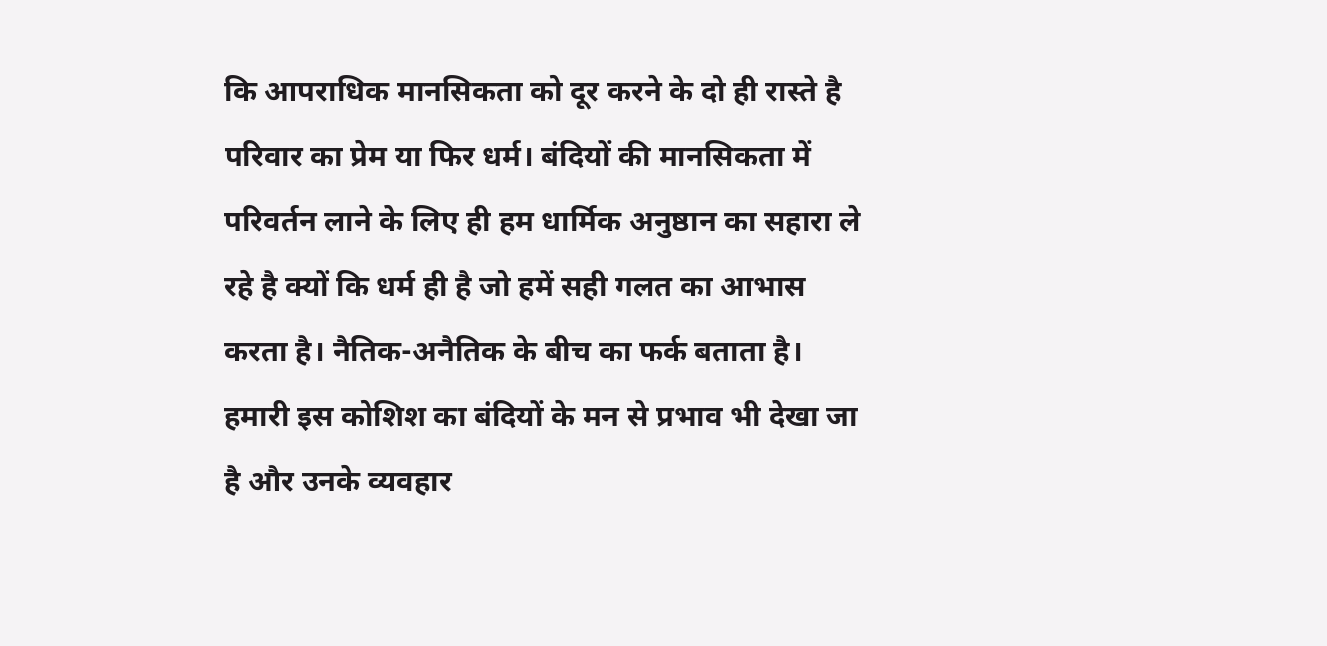कि आपराधिक मानसिकता को दूर करने के दो ही रास्ते है परिवार का प्रेम या फिर धर्म। बंदियों की मानसिकता में परिवर्तन लाने के लिए ही हम धार्मिक अनुष्ठान का सहारा ले रहे है क्यों कि धर्म ही है जो हमें सही गलत का आभास करता है। नैतिक-अनैतिक के बीच का फर्क बताता है। हमारी इस कोशिश का बंदियों के मन से प्रभाव भी देखा जा है और उनके व्यवहार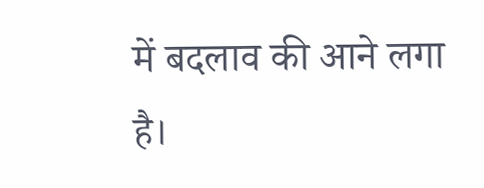में बदलाव की आने लगा है।